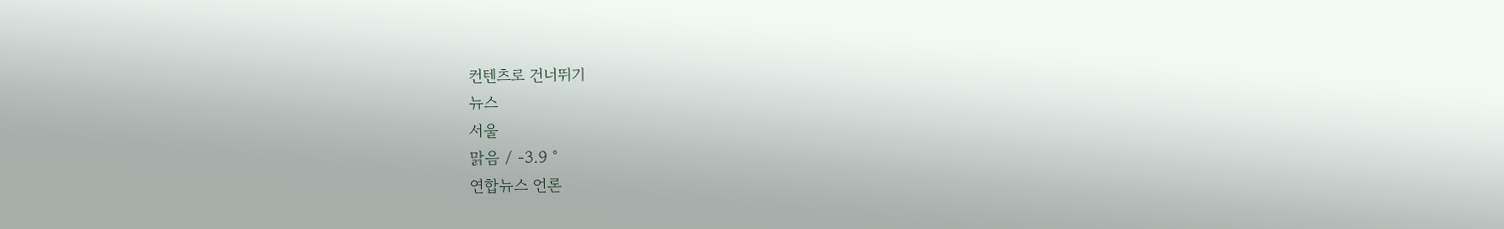컨텐츠로 건너뛰기
뉴스
서울
맑음 / -3.9 °
연합뉴스 언론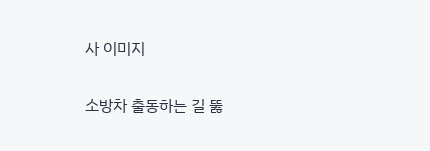사 이미지

소방차 출동하는 길 뚫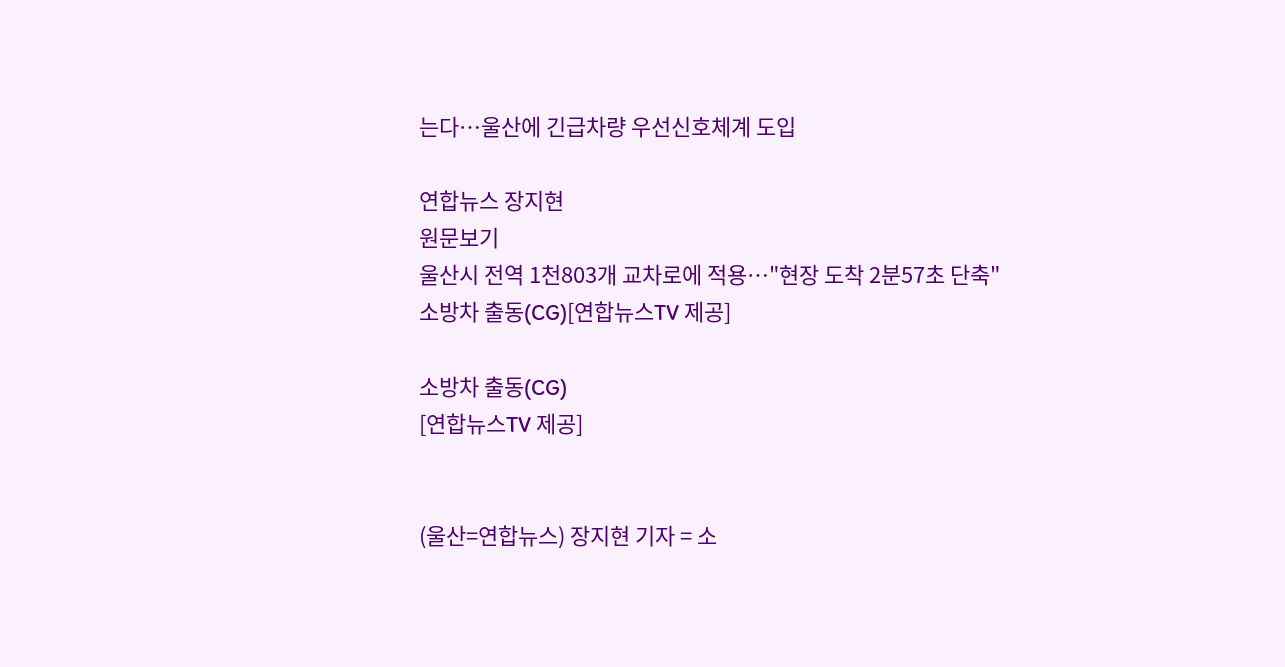는다…울산에 긴급차량 우선신호체계 도입

연합뉴스 장지현
원문보기
울산시 전역 1천803개 교차로에 적용…"현장 도착 2분57초 단축"
소방차 출동(CG)[연합뉴스TV 제공]

소방차 출동(CG)
[연합뉴스TV 제공]


(울산=연합뉴스) 장지현 기자 = 소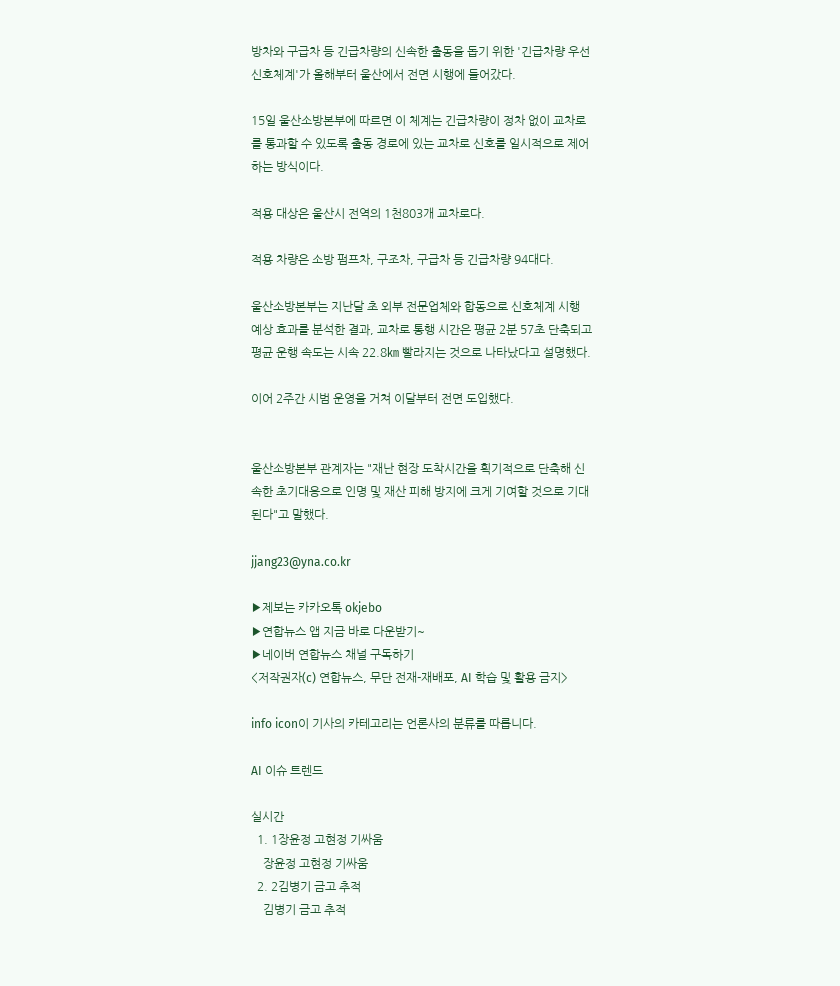방차와 구급차 등 긴급차량의 신속한 출동을 돕기 위한 '긴급차량 우선 신호체계'가 올해부터 울산에서 전면 시행에 들어갔다.

15일 울산소방본부에 따르면 이 체계는 긴급차량이 정차 없이 교차로를 통과할 수 있도록 출동 경로에 있는 교차로 신호를 일시적으로 제어하는 방식이다.

적용 대상은 울산시 전역의 1천803개 교차로다.

적용 차량은 소방 펌프차, 구조차, 구급차 등 긴급차량 94대다.

울산소방본부는 지난달 초 외부 전문업체와 합동으로 신호체계 시행 예상 효과를 분석한 결과, 교차로 통행 시간은 평균 2분 57초 단축되고 평균 운행 속도는 시속 22.8㎞ 빨라지는 것으로 나타났다고 설명했다.

이어 2주간 시범 운영을 거쳐 이달부터 전면 도입했다.


울산소방본부 관계자는 "재난 현장 도착시간을 획기적으로 단축해 신속한 초기대응으로 인명 및 재산 피해 방지에 크게 기여할 것으로 기대된다"고 말했다.

jjang23@yna.co.kr

▶제보는 카카오톡 okjebo
▶연합뉴스 앱 지금 바로 다운받기~
▶네이버 연합뉴스 채널 구독하기
<저작권자(c) 연합뉴스, 무단 전재-재배포, AI 학습 및 활용 금지>

info icon이 기사의 카테고리는 언론사의 분류를 따릅니다.

AI 이슈 트렌드

실시간
  1. 1장윤정 고현정 기싸움
    장윤정 고현정 기싸움
  2. 2김병기 금고 추적
    김병기 금고 추적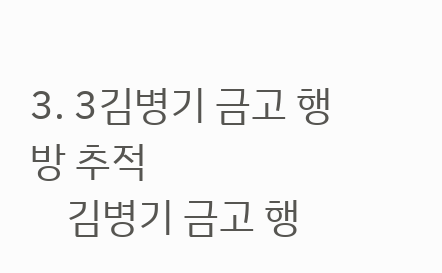3. 3김병기 금고 행방 추적
    김병기 금고 행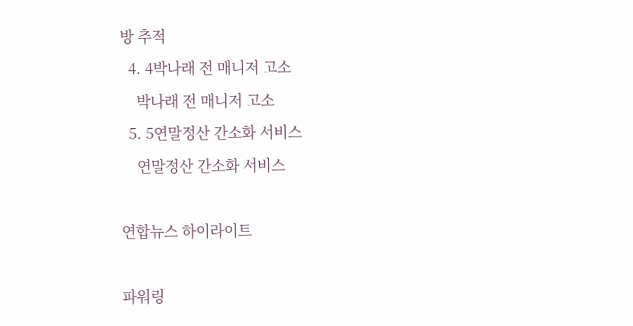방 추적
  4. 4박나래 전 매니저 고소
    박나래 전 매니저 고소
  5. 5연말정산 간소화 서비스
    연말정산 간소화 서비스

연합뉴스 하이라이트

파워링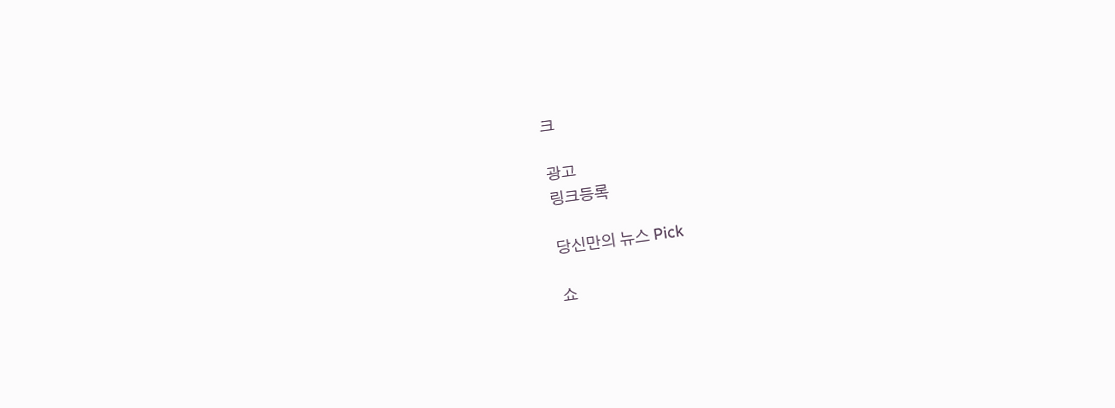크

광고
링크등록

당신만의 뉴스 Pick

쇼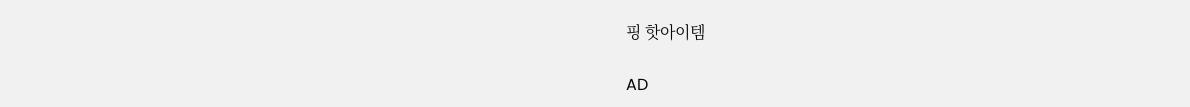핑 핫아이템

AD